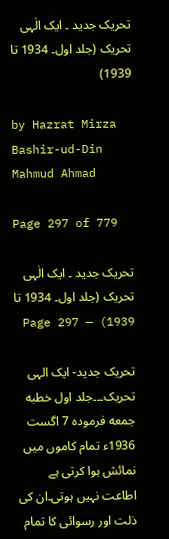تحریک جدید ۔ ایک الٰہی تحریک (جلد اول۔ 1934 تا 1939)

by Hazrat Mirza Bashir-ud-Din Mahmud Ahmad

Page 297 of 779

تحریک جدید ۔ ایک الٰہی تحریک (جلد اول۔ 1934 تا 1939) — Page 297

تحریک جدید- ایک الہی تحریک۔۔۔جلد اول خطبه جمعه فرموده 7 اگست 1936ء تمام کاموں میں نمائش ہوا کرتی ہے اطاعت نہیں ہوتی۔ان کی ذلت اور رسوائی کا تمام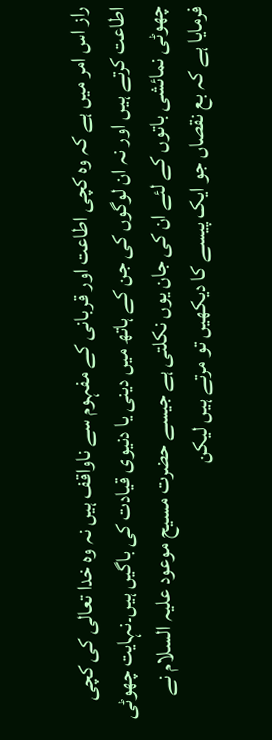راز اس امر میں ہے کہ وہ کچی اطاعت اور قربانی کے مفہوم سے ناواقف ہیں نہ وہ خدا تعالی کی کچی اطاعت کرتے ہیں اور نہ ان لوگوں کی جن کے ہاتھ میں دینی یا دنیوی قیادت کی باگیں ہیں۔نہایت چھوٹی چھوٹی نمائشی باتوں کے لئے ان کی جان یوں نکلتی ہے جیسے حضرت مسیح موعود علیہ السلام نے فرمایا ہے کہ بع نقصاں جو ایک پیسے کا دیکھیں تو مرتے ہیں لیکن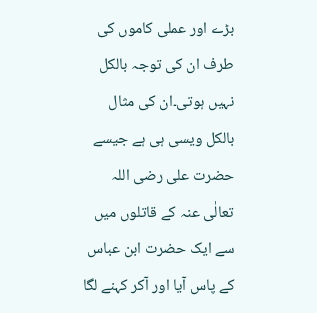بڑے اور عملی کاموں کی طرف ان کی توجہ بالکل نہیں ہوتی۔ان کی مثال بالکل ویسی ہی ہے جیسے حضرت علی رضی اللہ تعالٰی عنہ کے قاتلوں میں سے ایک حضرت ابن عباس کے پاس آیا اور آکر کہنے لگا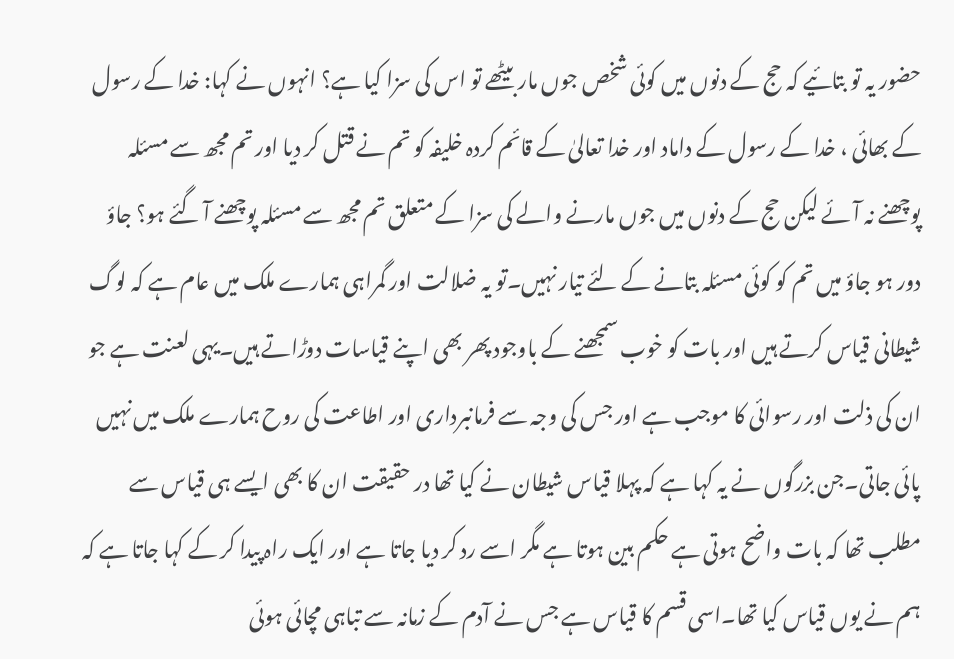حضور یہ تو بتائیے کہ حج کے دنوں میں کوئی شخص جوں مار بیٹھے تو اس کی سزا کیا ہے؟ انہوں نے کہا: خدا کے رسول کے بھائی ، خدا کے رسول کے داماد اور خدا تعالیٰ کے قائم کردہ خلیفہ کو تم نے قتل کر دیا اور تم مجھ سے مسئلہ پوچھنے نہ آئے لیکن حج کے دنوں میں جوں مارنے والے کی سزا کے متعلق تم مجھ سے مسئلہ پوچھنے آ گئے ہو؟ جاؤ دور ہو جاؤ میں تم کو کوئی مسئلہ بتانے کے لئے تیار نہیں۔تو یہ ضلالت اور گمراہی ہمارے ملک میں عام ہے کہ لوگ شیطانی قیاس کرتے ہیں اور بات کو خوب سمجھنے کے باوجود پھر بھی اپنے قیاسات دوڑاتے ہیں۔یہی لعنت ہے جو ان کی ذلت اور رسوائی کا موجب ہے اور جس کی وجہ سے فرمانبرداری اور اطاعت کی روح ہمارے ملک میں نہیں پائی جاتی۔جن بزرگوں نے یہ کہا ہے کہ پہلا قیاس شیطان نے کیا تھا در حقیقت ان کا بھی ایسے ہی قیاس سے مطلب تھا کہ بات واضح ہوتی ہے حکم بین ہوتا ہے مگر اسے رد کر دیا جاتا ہے اور ایک راہ پیدا کر کے کہا جاتا ہے کہ ہم نے یوں قیاس کیا تھا۔اسی قسم کا قیاس ہے جس نے آدم کے زمانہ سے تباہی مچائی ہوئی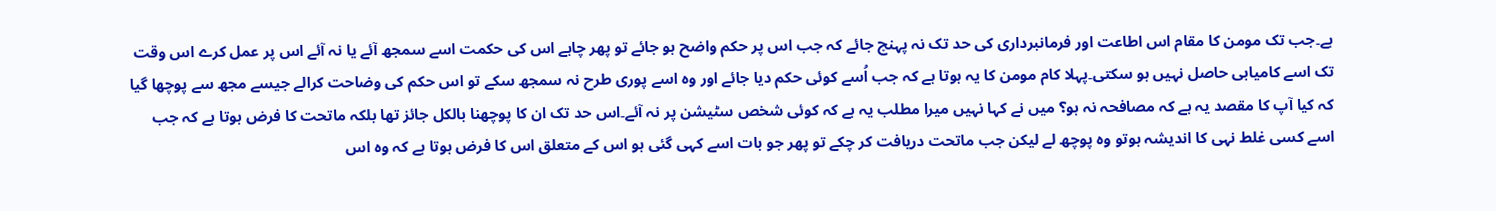ہے۔جب تک مومن کا مقام اس اطاعت اور فرمانبرداری کی حد تک نہ پہنچ جائے کہ جب اس پر حکم واضح ہو جائے تو پھر چاہے اس کی حکمت اسے سمجھ آئے یا نہ آئے اس پر عمل کرے اس وقت تک اسے کامیابی حاصل نہیں ہو سکتی۔پہلا کام مومن کا یہ ہوتا ہے کہ جب اُسے کوئی حکم دیا جائے اور وہ اسے پوری طرح نہ سمجھ سکے تو اس حکم کی وضاحت کرالے جیسے مجھ سے پوچھا گیا کہ کیا آپ کا مقصد یہ ہے کہ مصافحہ نہ ہو؟ میں نے کہا نہیں میرا مطلب یہ ہے کہ کوئی شخص سٹیشن پر نہ آئے۔اس حد تک ان کا پوچھنا بالکل جائز تھا بلکہ ماتحت کا فرض ہوتا ہے کہ جب اسے کسی غلط نہی کا اندیشہ ہوتو وہ پوچھ لے لیکن جب ماتحت دریافت کر چکے تو پھر جو بات اسے کہی گئی ہو اس کے متعلق اس کا فرض ہوتا ہے کہ وہ اس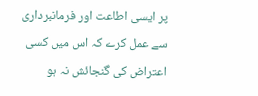پر ایسی اطاعت اور فرمانبرداری سے عمل کرے کہ اس میں کسی اعتراض کی گنجائش نہ ہو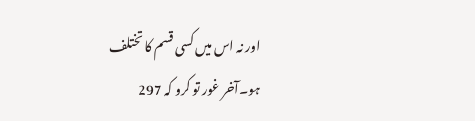اور نہ اس میں کسی قسم کا تختلف ہو۔آخر غور تو کرو کہ 297